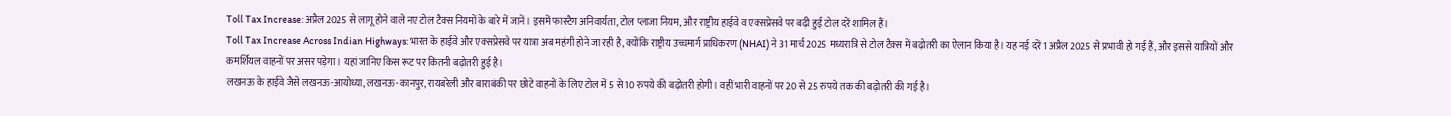Toll Tax Increase: अप्रैल 2025 से लागू होने वाले नए टोल टैक्स नियमों के बारे में जानें। इसमें फास्टैग अनिवार्यता, टोल प्लाजा नियम, और राष्ट्रीय हाईवे व एक्सप्रेसवे पर बढ़ी हुई टोल दरें शामिल हैं।
Toll Tax Increase Across Indian Highways: भारत के हाईवे और एक्सप्रेसवे पर यात्रा अब महंगी होने जा रही है, क्योंकि राष्ट्रीय उच्चमार्ग प्राधिकरण (NHAI) ने 31 मार्च 2025 मध्यरात्रि से टोल टैक्स में बढ़ोतरी का ऐलान किया है। यह नई दरें 1 अप्रैल 2025 से प्रभावी हो गई हैं, और इससे यात्रियों और कमर्शियल वाहनों पर असर पड़ेगा। यहां जानिए किस रूट पर कितनी बढ़ोतरी हुई है।
लखनऊ के हाईवे जैसे लखनऊ-आयोध्या, लखनऊ-कानपुर, रायबरेली और बाराबंकी पर छोटे वाहनों के लिए टोल में 5 से 10 रुपये की बढ़ोतरी होगी। वहीं भारी वाहनों पर 20 से 25 रुपये तक की बढ़ोतरी की गई है।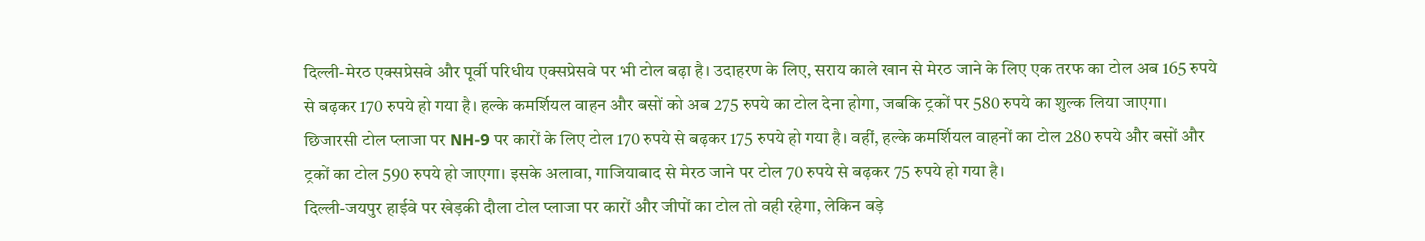दिल्ली-मेरठ एक्सप्रेसवे और पूर्वी परिधीय एक्सप्रेसवे पर भी टोल बढ़ा है। उदाहरण के लिए, सराय काले खान से मेरठ जाने के लिए एक तरफ का टोल अब 165 रुपये से बढ़कर 170 रुपये हो गया है। हल्के कमर्शियल वाहन और बसों को अब 275 रुपये का टोल देना होगा, जबकि ट्रकों पर 580 रुपये का शुल्क लिया जाएगा।
छिजारसी टोल प्लाजा पर NH-9 पर कारों के लिए टोल 170 रुपये से बढ़कर 175 रुपये हो गया है। वहीं, हल्के कमर्शियल वाहनों का टोल 280 रुपये और बसों और ट्रकों का टोल 590 रुपये हो जाएगा। इसके अलावा, गाजियाबाद से मेरठ जाने पर टोल 70 रुपये से बढ़कर 75 रुपये हो गया है।
दिल्ली-जयपुर हाईवे पर खेड़की दौला टोल प्लाजा पर कारों और जीपों का टोल तो वही रहेगा, लेकिन बड़े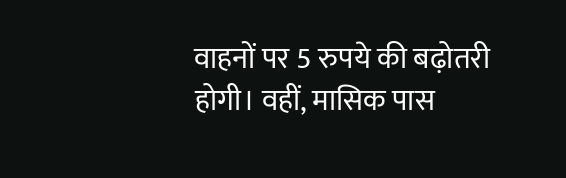वाहनों पर 5 रुपये की बढ़ोतरी होगी। वहीं, मासिक पास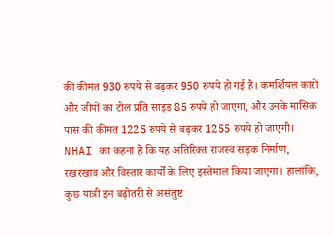की कीमत 930 रुपये से बढ़कर 950 रुपये हो गई है। कमर्शियल कारों और जीपों का टोल प्रति साइड 85 रुपये हो जाएगा, और उनके मासिक पास की कीमत 1225 रुपये से बढ़कर 1255 रुपये हो जाएगी।
NHAI का कहना है कि यह अतिरिक्त राजस्व सड़क निर्माण, रखरखाव और विस्तार कार्यों के लिए इस्तेमाल किया जाएगा। हालांकि, कुछ यात्री इन बढ़ोतरी से असंतुष्ट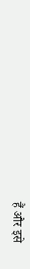हैं और इसे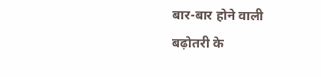बार-बार होने वाली बढ़ोतरी के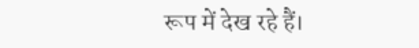रूप में देख रहे हैं।